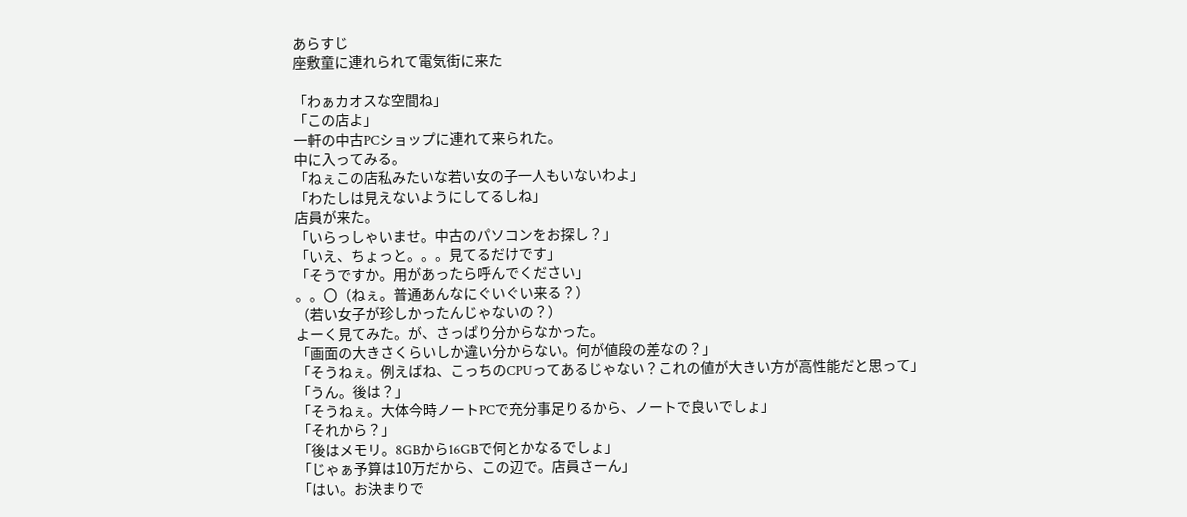あらすじ
座敷童に連れられて電気街に来た

「わぁカオスな空間ね」
「この店よ」
一軒の中古PCショップに連れて来られた。
中に入ってみる。
「ねぇこの店私みたいな若い女の子一人もいないわよ」
「わたしは見えないようにしてるしね」
店員が来た。
「いらっしゃいませ。中古のパソコンをお探し？」
「いえ、ちょっと。。。見てるだけです」
「そうですか。用があったら呼んでください」
。。〇（ねぇ。普通あんなにぐいぐい来る？）
（若い女子が珍しかったんじゃないの？）
よーく見てみた。が、さっぱり分からなかった。
「画面の大きさくらいしか違い分からない。何が値段の差なの？」
「そうねぇ。例えばね、こっちのCPUってあるじゃない？これの値が大きい方が高性能だと思って」
「うん。後は？」
「そうねぇ。大体今時ノートPCで充分事足りるから、ノートで良いでしょ」
「それから？」
「後はメモリ。8GBから16GBで何とかなるでしょ」
「じゃぁ予算は10万だから、この辺で。店員さーん」
「はい。お決まりで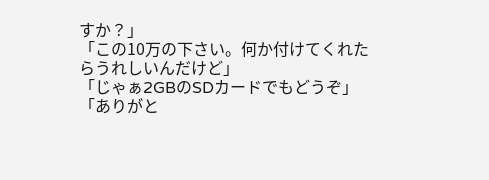すか？」
「この10万の下さい。何か付けてくれたらうれしいんだけど」
「じゃぁ2GBのSDカードでもどうぞ」
「ありがと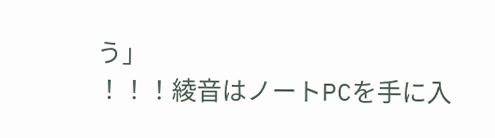う」
！！！綾音はノートPCを手に入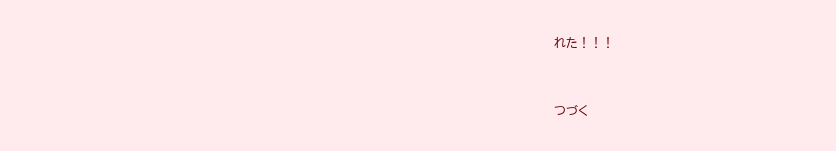れた！！！


つづく